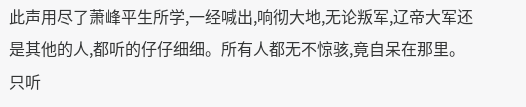此声用尽了萧峰平生所学,一经喊出,响彻大地,无论叛军,辽帝大军还是其他的人,都听的仔仔细细。所有人都无不惊骇,竟自呆在那里。只听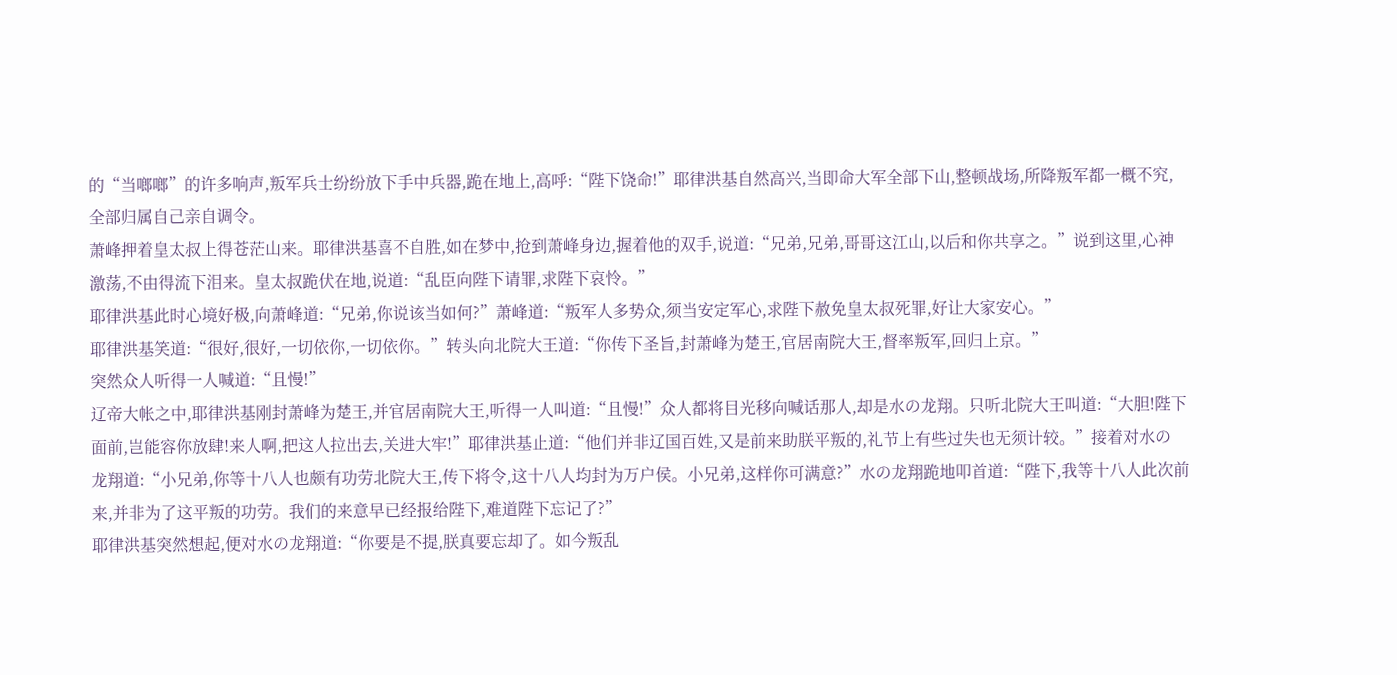的“当啷啷”的许多响声,叛军兵士纷纷放下手中兵器,跪在地上,高呼:“陛下饶命!”耶律洪基自然高兴,当即命大军全部下山,整顿战场,所降叛军都一概不究,全部归属自己亲自调令。
萧峰押着皇太叔上得苍茫山来。耶律洪基喜不自胜,如在梦中,抢到萧峰身边,握着他的双手,说道:“兄弟,兄弟,哥哥这江山,以后和你共享之。”说到这里,心神激荡,不由得流下泪来。皇太叔跪伏在地,说道:“乱臣向陛下请罪,求陛下哀怜。”
耶律洪基此时心境好极,向萧峰道:“兄弟,你说该当如何?”萧峰道:“叛军人多势众,须当安定军心,求陛下赦免皇太叔死罪,好让大家安心。”
耶律洪基笑道:“很好,很好,一切依你,一切依你。”转头向北院大王道:“你传下圣旨,封萧峰为楚王,官居南院大王,督率叛军,回归上京。”
突然众人听得一人喊道:“且慢!”
辽帝大帐之中,耶律洪基刚封萧峰为楚王,并官居南院大王,听得一人叫道:“且慢!”众人都将目光移向喊话那人,却是水の龙翔。只听北院大王叫道:“大胆!陛下面前,岂能容你放肆!来人啊,把这人拉出去,关进大牢!”耶律洪基止道:“他们并非辽国百姓,又是前来助朕平叛的,礼节上有些过失也无须计较。”接着对水の
龙翔道:“小兄弟,你等十八人也颇有功劳北院大王,传下将令,这十八人均封为万户侯。小兄弟,这样你可满意?”水の龙翔跪地叩首道:“陛下,我等十八人此次前来,并非为了这平叛的功劳。我们的来意早已经报给陛下,难道陛下忘记了?”
耶律洪基突然想起,便对水の龙翔道:“你要是不提,朕真要忘却了。如今叛乱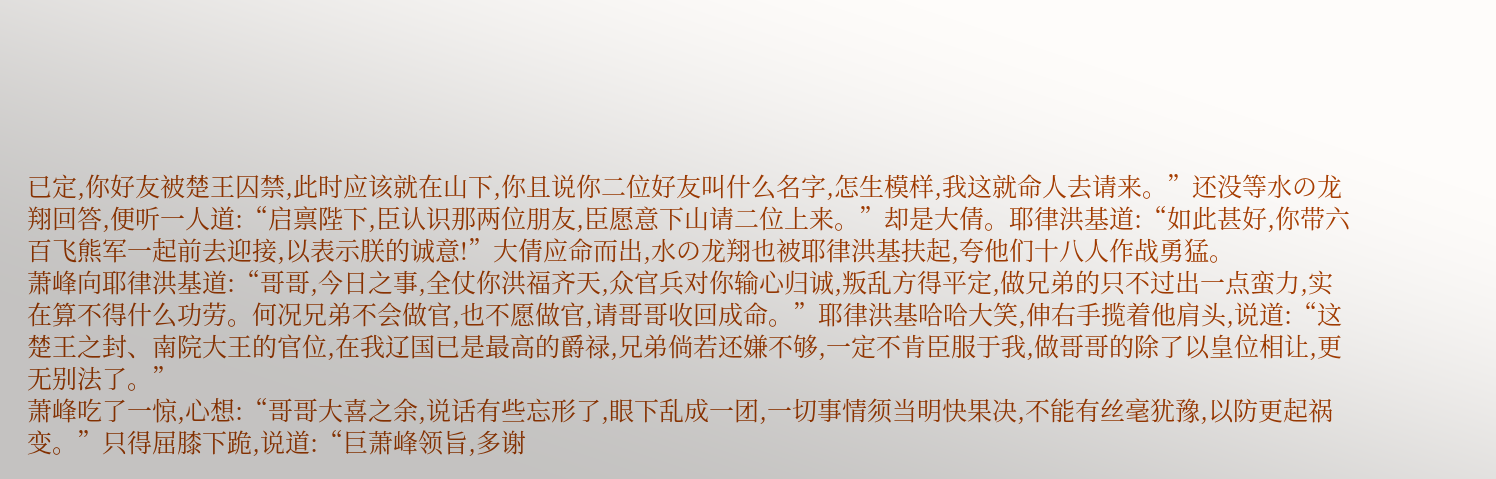已定,你好友被楚王囚禁,此时应该就在山下,你且说你二位好友叫什么名字,怎生模样,我这就命人去请来。”还没等水の龙翔回答,便听一人道:“启禀陛下,臣认识那两位朋友,臣愿意下山请二位上来。”却是大倩。耶律洪基道:“如此甚好,你带六百飞熊军一起前去迎接,以表示朕的诚意!”大倩应命而出,水の龙翔也被耶律洪基扶起,夸他们十八人作战勇猛。
萧峰向耶律洪基道:“哥哥,今日之事,全仗你洪福齐天,众官兵对你输心归诚,叛乱方得平定,做兄弟的只不过出一点蛮力,实在算不得什么功劳。何况兄弟不会做官,也不愿做官,请哥哥收回成命。”耶律洪基哈哈大笑,伸右手揽着他肩头,说道:“这楚王之封、南院大王的官位,在我辽国已是最高的爵禄,兄弟倘若还嫌不够,一定不肯臣服于我,做哥哥的除了以皇位相让,更无别法了。”
萧峰吃了一惊,心想:“哥哥大喜之余,说话有些忘形了,眼下乱成一团,一切事情须当明快果决,不能有丝毫犹豫,以防更起祸变。”只得屈膝下跪,说道:“巨萧峰领旨,多谢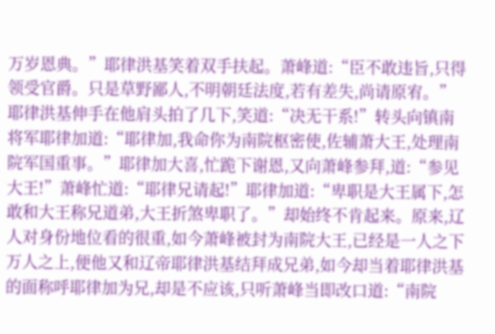万岁恩典。”耶律洪基笑着双手扶起。萧峰道:“臣不敢违旨,只得领受官爵。只是草野鄙人,不明朝廷法度,若有差失,尚请原宥。”耶律洪基伸手在他肩头拍了几下,笑道:“决无干系!”转头向镇南将军耶律加道:“耶律加,我命你为南院枢密使,佐辅萧大王,处理南院军国重事。”耶律加大喜,忙跪下谢恩,又向萧峰参拜,道:“参见大王!”萧峰忙道:“耶律兄请起!”耶律加道:“卑职是大王属下,怎敢和大王称兄道弟,大王折煞卑职了。”却始终不肯起来。原来,辽人对身份地位看的很重,如今萧峰被封为南院大王,已经是一人之下万人之上,便他又和辽帝耶律洪基结拜成兄弟,如今却当着耶律洪基的面称呼耶律加为兄,却是不应该,只听萧峰当即改口道:“南院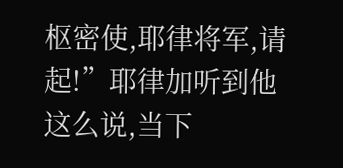枢密使,耶律将军,请起!”耶律加听到他这么说,当下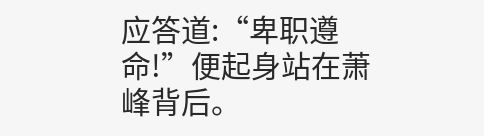应答道:“卑职遵命!”便起身站在萧峰背后。